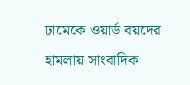ঢামেকে ওয়ার্ড বয়দের হামলায় সাংবাদিক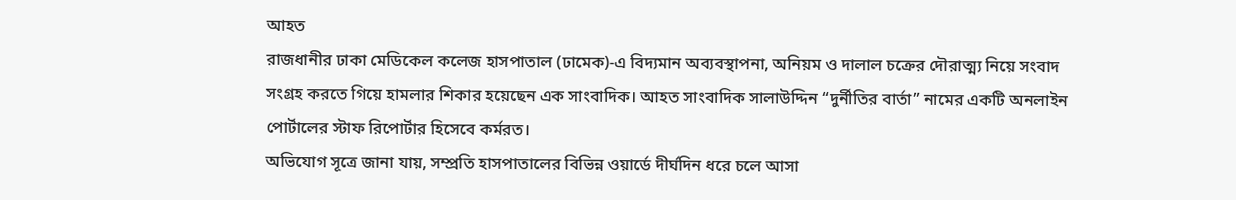আহত
রাজধানীর ঢাকা মেডিকেল কলেজ হাসপাতাল (ঢামেক)-এ বিদ্যমান অব্যবস্থাপনা, অনিয়ম ও দালাল চক্রের দৌরাত্ম্য নিয়ে সংবাদ সংগ্রহ করতে গিয়ে হামলার শিকার হয়েছেন এক সাংবাদিক। আহত সাংবাদিক সালাউদ্দিন “দুর্নীতির বার্তা” নামের একটি অনলাইন পোর্টালের স্টাফ রিপোর্টার হিসেবে কর্মরত।
অভিযোগ সূত্রে জানা যায়, সম্প্রতি হাসপাতালের বিভিন্ন ওয়ার্ডে দীর্ঘদিন ধরে চলে আসা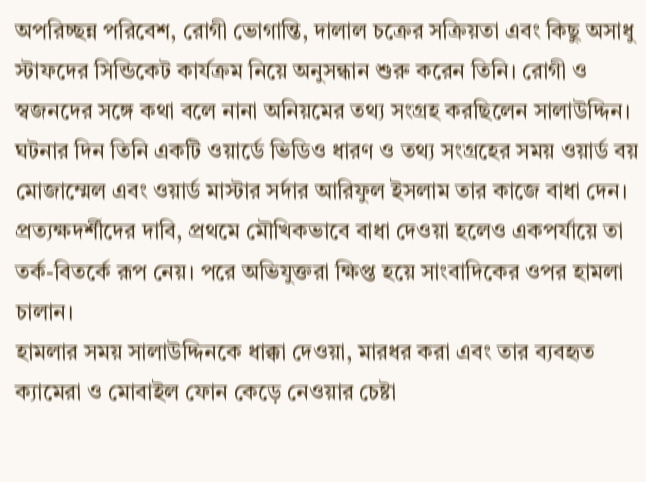অপরিচ্ছন্ন পরিবেশ, রোগী ভোগান্তি, দালাল চক্রের সক্রিয়তা এবং কিছু অসাধু স্টাফদের সিন্ডিকেট কার্যক্রম নিয়ে অনুসন্ধান শুরু করেন তিনি। রোগী ও স্বজনদের সঙ্গে কথা বলে নানা অনিয়মের তথ্য সংগ্রহ করছিলেন সালাউদ্দিন।
ঘটনার দিন তিনি একটি ওয়ার্ডে ভিডিও ধারণ ও তথ্য সংগ্রহের সময় ওয়ার্ড বয় মোজাম্মেল এবং ওয়ার্ড মাস্টার সর্দার আরিফুল ইসলাম তার কাজে বাধা দেন। প্রত্যক্ষদর্শীদের দাবি, প্রথমে মৌখিকভাবে বাধা দেওয়া হলেও একপর্যায়ে তা তর্ক-বিতর্কে রূপ নেয়। পরে অভিযুক্তরা ক্ষিপ্ত হয়ে সাংবাদিকের ওপর হামলা চালান।
হামলার সময় সালাউদ্দিনকে ধাক্কা দেওয়া, মারধর করা এবং তার ব্যবহৃত ক্যামেরা ও মোবাইল ফোন কেড়ে নেওয়ার চেষ্টা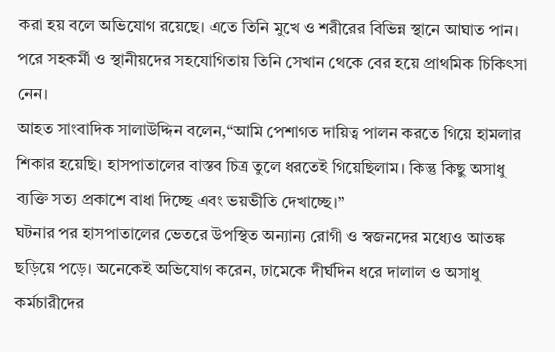করা হয় বলে অভিযোগ রয়েছে। এতে তিনি মুখে ও শরীরের বিভিন্ন স্থানে আঘাত পান। পরে সহকর্মী ও স্থানীয়দের সহযোগিতায় তিনি সেখান থেকে বের হয়ে প্রাথমিক চিকিৎসা নেন।
আহত সাংবাদিক সালাউদ্দিন বলেন,“আমি পেশাগত দায়িত্ব পালন করতে গিয়ে হামলার শিকার হয়েছি। হাসপাতালের বাস্তব চিত্র তুলে ধরতেই গিয়েছিলাম। কিন্তু কিছু অসাধু ব্যক্তি সত্য প্রকাশে বাধা দিচ্ছে এবং ভয়ভীতি দেখাচ্ছে।”
ঘটনার পর হাসপাতালের ভেতরে উপস্থিত অন্যান্য রোগী ও স্বজনদের মধ্যেও আতঙ্ক ছড়িয়ে পড়ে। অনেকেই অভিযোগ করেন, ঢামেকে দীর্ঘদিন ধরে দালাল ও অসাধু কর্মচারীদের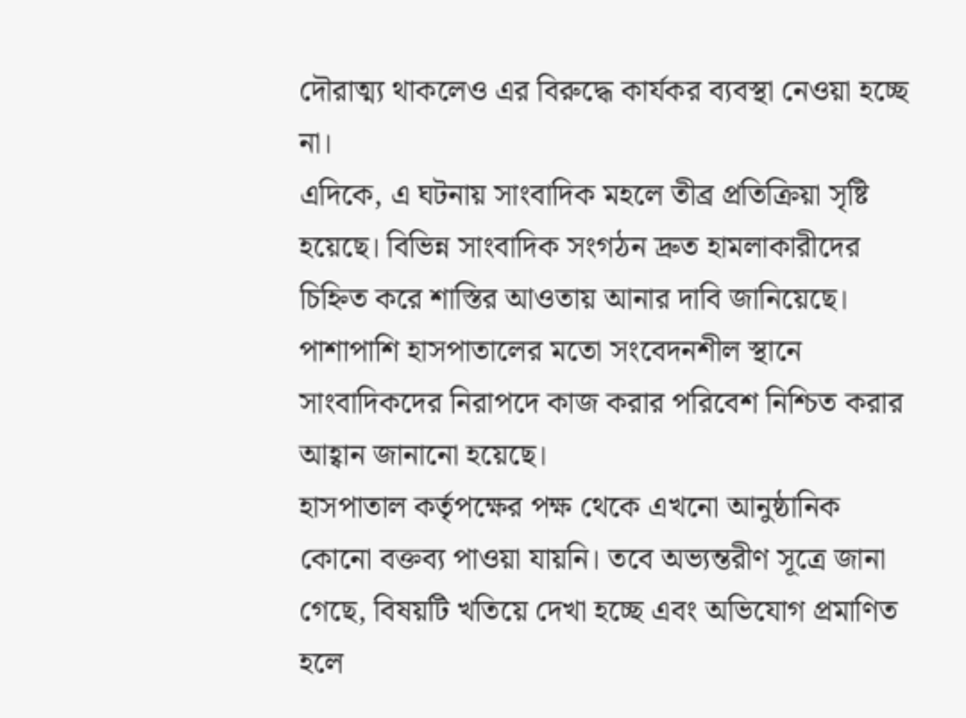দৌরাত্ম্য থাকলেও এর বিরুদ্ধে কার্যকর ব্যবস্থা নেওয়া হচ্ছে না।
এদিকে, এ ঘটনায় সাংবাদিক মহলে তীব্র প্রতিক্রিয়া সৃষ্টি হয়েছে। বিভিন্ন সাংবাদিক সংগঠন দ্রুত হামলাকারীদের চিহ্নিত করে শাস্তির আওতায় আনার দাবি জানিয়েছে। পাশাপাশি হাসপাতালের মতো সংবেদনশীল স্থানে সাংবাদিকদের নিরাপদে কাজ করার পরিবেশ নিশ্চিত করার আহ্বান জানানো হয়েছে।
হাসপাতাল কর্তৃপক্ষের পক্ষ থেকে এখনো আনুষ্ঠানিক কোনো বক্তব্য পাওয়া যায়নি। তবে অভ্যন্তরীণ সূত্রে জানা গেছে, বিষয়টি খতিয়ে দেখা হচ্ছে এবং অভিযোগ প্রমাণিত হলে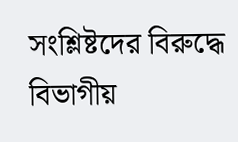সংশ্লিষ্টদের বিরুদ্ধে বিভাগীয়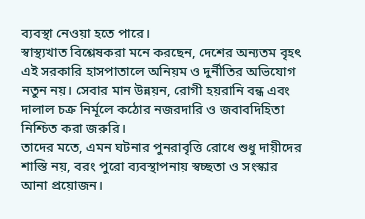ব্যবস্থা নেওয়া হতে পারে।
স্বাস্থ্যখাত বিশ্লেষকরা মনে করছেন, দেশের অন্যতম বৃহৎ এই সরকারি হাসপাতালে অনিয়ম ও দুর্নীতির অভিযোগ নতুন নয়। সেবার মান উন্নয়ন, রোগী হয়রানি বন্ধ এবং দালাল চক্র নির্মূলে কঠোর নজরদারি ও জবাবদিহিতা নিশ্চিত করা জরুরি।
তাদের মতে, এমন ঘটনার পুনরাবৃত্তি রোধে শুধু দায়ীদের শাস্তি নয়, বরং পুরো ব্যবস্থাপনায় স্বচ্ছতা ও সংস্কার আনা প্রয়োজন।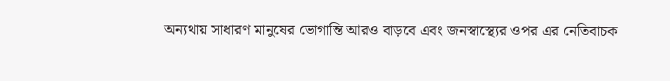অন্যথায় সাধারণ মানুষের ভোগান্তি আরও বাড়বে এবং জনস্বাস্থ্যের ওপর এর নেতিবাচক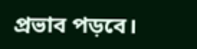প্রভাব পড়বে।